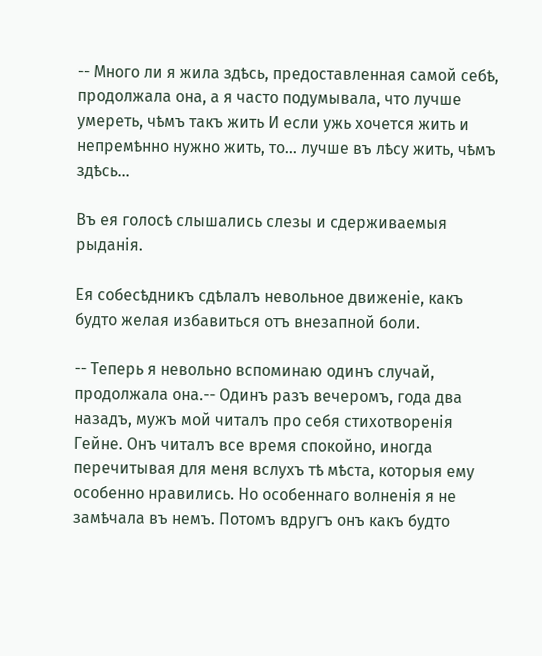-- Много ли я жила здѣсь, предоставленная самой себѣ, продолжала она, а я часто подумывала, что лучше умереть, чѣмъ такъ жить И если ужь хочется жить и непремѣнно нужно жить, то... лучше въ лѣсу жить, чѣмъ здѣсь...

Въ ея голосѣ слышались слезы и сдерживаемыя рыданія.

Ея собесѣдникъ сдѣлалъ невольное движеніе, какъ будто желая избавиться отъ внезапной боли.

-- Теперь я невольно вспоминаю одинъ случай, продолжала она.-- Одинъ разъ вечеромъ, года два назадъ, мужъ мой читалъ про себя стихотворенія Гейне. Онъ читалъ все время спокойно, иногда перечитывая для меня вслухъ тѣ мѣста, которыя ему особенно нравились. Но особеннаго волненія я не замѣчала въ немъ. Потомъ вдругъ онъ какъ будто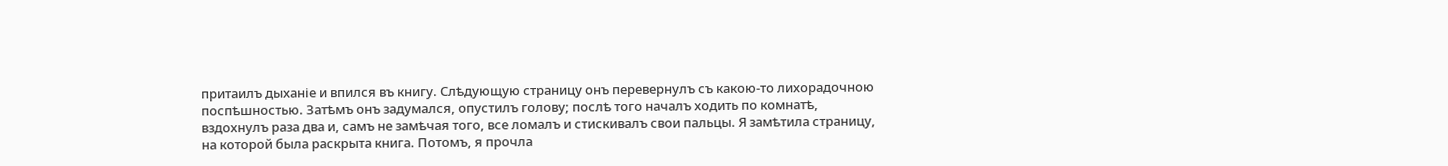притаилъ дыханіе и впился въ книгу. Слѣдующую страницу онъ перевернулъ съ какою-то лихорадочною поспѣшностью. Затѣмъ онъ задумался, опустилъ голову; послѣ того началъ ходить по комнатѣ, вздохнулъ раза два и, самъ не замѣчая того, все ломалъ и стискивалъ свои пальцы. Я замѣтила страницу, на которой была раскрыта книга. Потомъ, я прочла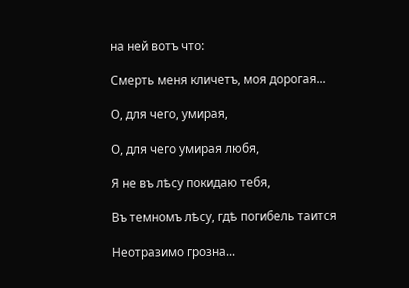на ней вотъ что:

Смерть меня кличетъ, моя дорогая...

О, для чего, умирая,

О, для чего умирая любя,

Я не въ лѣсу покидаю тебя,

Въ темномъ лѣсу, гдѣ погибель таится

Неотразимо грозна...